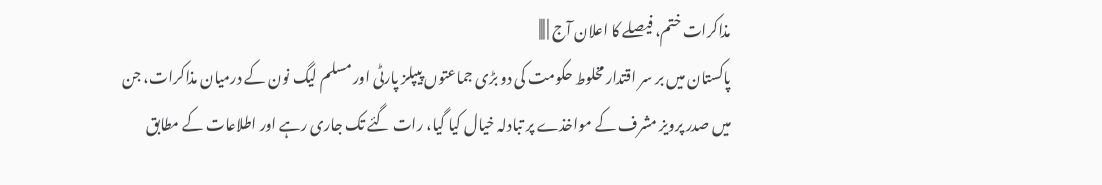مذاکرات ختم، فیصلے کا اعلان آج | |||
پاکستان میں بر سر اقتدار مخلوط حکومت کی دو بڑی جماعتوں پیپلز پارٹی اور مسلم لیگ نون کے درمیان مذاکرات، جن میں صدر پرویز مشرف کے مواخذے پر تبادلہ خیال کیا گیا، رات گئے تک جاری رہے اور اطلاعات کے مطابق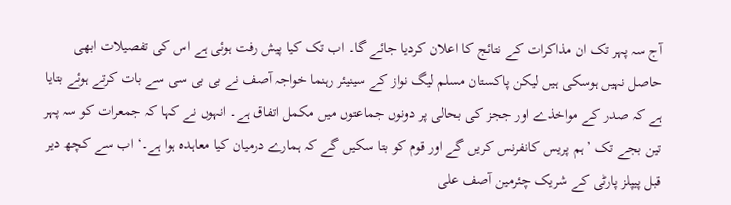آج سہ پہر تک ان مذاکرات کے نتائج کا اعلان کردیا جائے گا۔ اب تک کیا پیش رفت ہوئی ہے اس کی تفصیلات ابھی حاصل نہیں ہوسکی ہیں لیکن پاکستان مسلم لیگ نواز کے سینیئر رہنما خواجہ آصف نے بی بی سی سے بات کرتے ہوئے بتایا ہے کہ صدر کے مواخذے اور ججز کی بحالی پر دونوں جماعتوں میں مکمل اتفاق ہے۔ انہوں نے کہا کہ جمعرات کو سہ پہر تین بجے تک ’ہم پریس کانفرنس کریں گے اور قوم کو بتا سکیں گے کہ ہمارے درمیان کیا معاہدہ ہوا ہے۔‘ اب سے کچھ دیر قبل پیپلز پارٹی کے شریک چئرمین آصف علی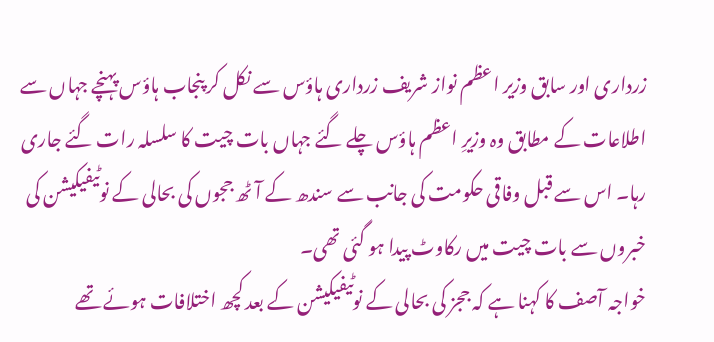زرداری اور سابق وزیر اعظم نواز شریف زرداری ہاؤس سے نکل کر پنجاب ہاؤس پہنچے جہاں سے اطلاعات کے مطابق وہ وزیرِ اعظم ہاؤس چلے گئے جہاں بات چیت کا سلسلہ رات گئے جاری رہا۔ اس سے قبل وفاقی حکومت کی جانب سے سندھ کے آٹھ ججوں کی بحالی کے نوٹیفیکیشن کی خبروں سے بات چیت میں رکاوٹ پیدا ہو گئی تھی۔
خواجہ آصف کا کہنا ہے کہ ججز کی بحالی کے نوٹیفیکیشن کے بعد کچھ اختلافات ہوئے تھے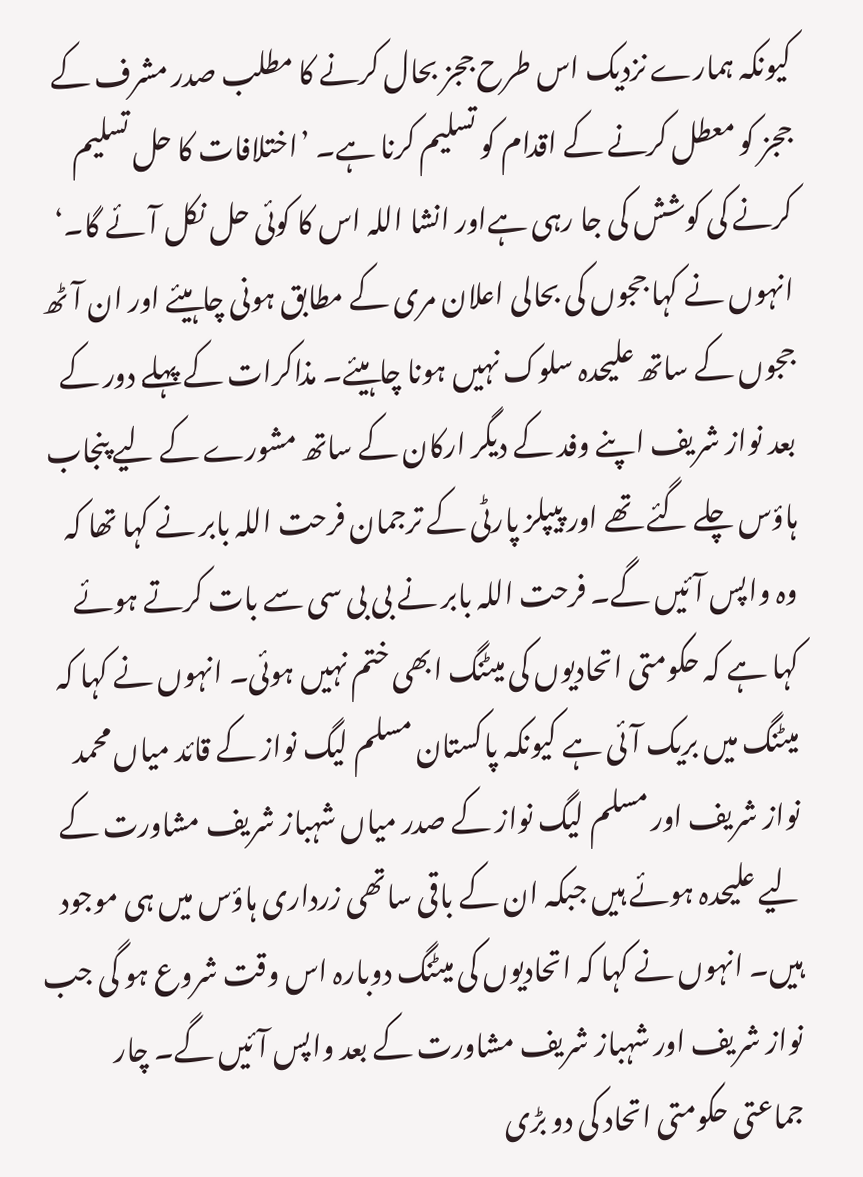کیونکہ ہمارے نزدیک اس طرح ججز بحال کرنے کا مطلب صدر مشرف کے ججز کو معطل کرنے کے اقدام کو تسلیم کرنا ہے۔ ’اختلافات کا حل تسلیم کرنے کی کوشش کی جا رہی ہےاور انشا اللہ اس کا کوئی حل نکل آئے گا۔‘ انہوں نے کہا ججوں کی بحالی اعلان مری کے مطابق ہونی چاہیئے اور ان آٹھ ججوں کے ساتھ علیحدہ سلوک نہیں ہونا چاہیئے۔ مذاکرات کے پہلے دور کے بعد نواز شریف اپنے وفد کے دیگر ارکان کے ساتھ مشورے کے لیے پنجاب ہاؤس چلے گئے تھے اور پیپلز پارٹی کے ترجمان فرحت اللہ بابر نے کہا تھا کہ وہ واپس آئیں گے۔ فرحت اللہ بابر نے بی بی سی سے بات کرتے ہوئے کہا ہے کہ حکومتی اتحادیوں کی میٹنگ ابھی ختم نہیں ہوئی۔ انہوں نے کہا کہ میٹنگ میں بریک آئی ہے کیونکہ پاکستان مسلم لیگ نواز کے قائد میاں محمد نواز شریف اور مسلم لیگ نواز کے صدر میاں شہباز شریف مشاورت کے لیے علیحدہ ہوئے ہیں جبکہ ان کے باقی ساتھی زرداری ہاؤس میں ہی موجود ہیں۔ انہوں نے کہا کہ اتحادیوں کی میٹنگ دوبارہ اس وقت شروع ہو گی جب نواز شریف اور شہباز شریف مشاورت کے بعد واپس آئیں گے۔ چار جماعتی حکومتی اتحاد کی دو بڑی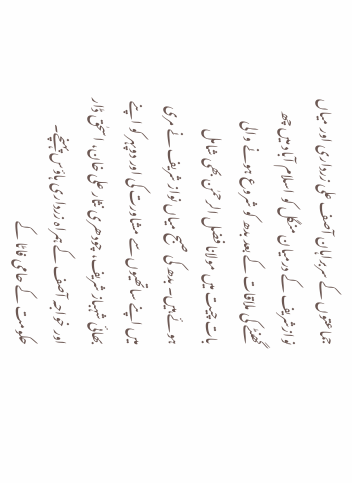جماعتوں کے سربراہان آصف علی زرداری اور میاں نوازشریف کے درمیان منگل کو اسلام آباد میں چھ گھنٹے کی ملاقات کے بعد بدھ کو شروع ہونے والی بات چیت میں مولانا فضل الرحمٰن بھی شامل ہوئے ہیں۔ بدھ کی صبح میاں نواز شریف نے مری میں اپنے ساتھیوں سے مشاورت کی اور دوپہر کو اپنے بھائی شہباز شریف، چودھری نثار علی خان، اسحٰق ڈار اور خواجہ آصف کے ہمراہ زرداری ہاؤس پہنچے۔ حکومت کے حامی فاٹا کے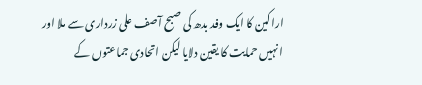اراکین کا ایک وفد بدھ کی صبح آصف علی زرداری سے ملا اور انہیں حمایت کا یقین دلایا لیکن اتحادی جماعتوں کے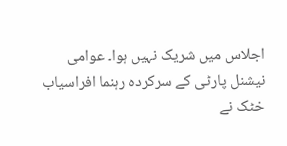اجلاس میں شریک نہیں ہوا۔ عوامی نیشنل پارٹی کے سرکردہ رہنما افراسیاب خٹک نے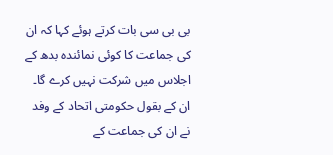بی بی سی بات کرتے ہوئے کہا کہ ان کی جماعت کا کوئی نمائندہ بدھ کے اجلاس میں شرکت نہیں کرے گا۔ ان کے بقول حکومتی اتحاد کے وفد نے ان کی جماعت کے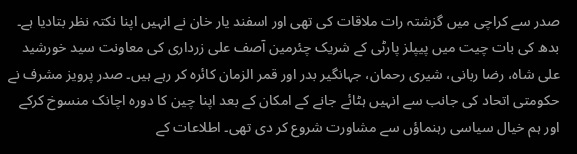صدر سے کراچی میں گزشتہ رات ملاقات کی تھی اور اسفند یار خان نے انہیں اپنا نکتہ نظر بتادیا ہے۔ بدھ کی بات چیت میں پیپلز پارٹی کے شریک چئرمین آصف علی زرداری کی معاونت سید خورشید علی شاہ، رضا ربانی، شیری رحمان، جہانگیر بدر اور قمر الزمان کائرہ کر رہے ہیں۔ صدر پرویز مشرف نے حکومتی اتحاد کی جانب سے انہیں ہٹائے جانے کے امکان کے بعد اپنا چین کا دورہ اچانک منسوخ کرکے اور ہم خیال سیاسی رہنماؤں سے مشاورت شروع کر دی تھی۔ اطلاعات کے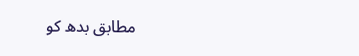مطابق بدھ کو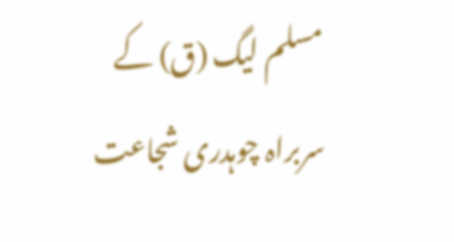مسلم لیگ (ق) کے سربراہ چوہدری شجاعت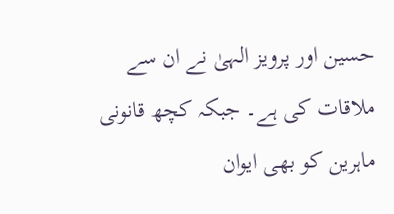حسین اور پرویز الہیٰ نے ان سے ملاقات کی ہے۔ جبکہ کچھ قانونی ماہرین کو بھی ایوان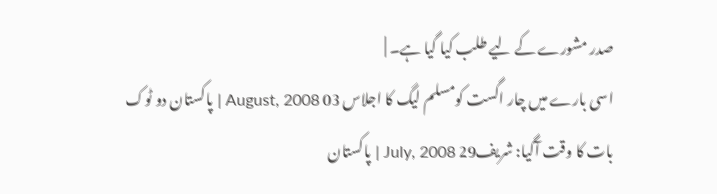صدر مشورے کے لیے طلب کیا گیا ہے۔ |
اسی بارے میں چار اگست کومسلم لیگ کا اجلاس 03 August, 2008 | پاکستان دو ٹوک بات کا وقت آگیا: شریف29 July, 2008 | پاکستان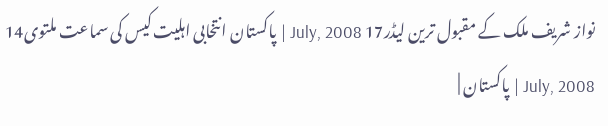نواز شریف ملک کے مقبول ترین لیڈر17 July, 2008 | پاکستان انتخابی اہلیت کیس کی سماعت ملتوی14 July, 2008 | پاکستان |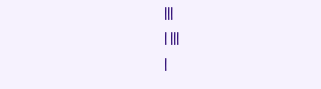|||
| |||
|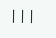|||